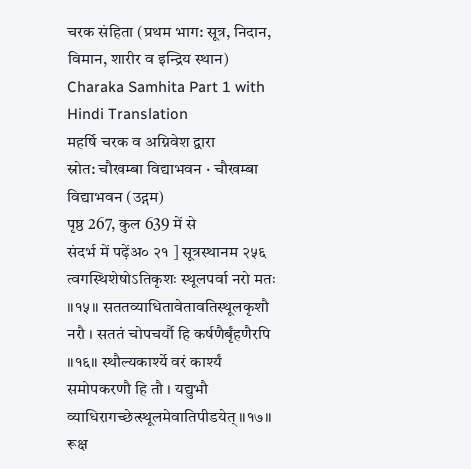चरक संहिता (प्रथम भाग: सूत्र, निदान, विमान, शारीर व इन्द्रिय स्थान)
Charaka Samhita Part 1 with Hindi Translation
महर्षि चरक व अग्निवेश द्वारा
स्रोत: चौखम्बा विद्याभवन · चौखम्बा विद्याभवन (उद्गम)
पृष्ठ 267, कुल 639 में से
संदर्भ में पढ़ेंअ० २१ ] सूत्रस्थानम २५६ त्वगस्थिशेषोऽतिकृशः स्थूलपर्वा नरो मतः ॥१५॥ सततव्याधितावेतावतिस्थूलकृशौ नरौ । सततं चोपचर्यौ हि कर्षणैर्बृंहणैरपि ॥१६॥ स्थौल्यकार्श्ये वरं कार्श्यं समोपकरणौ हि तौ । यद्युभौ व्याधिरागच्छेत्स्थूलमेवातिपीडयेत् ॥१७॥ रूक्ष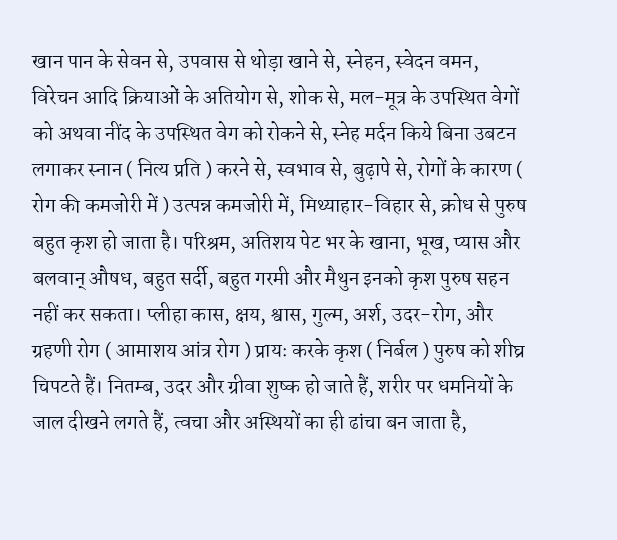खान पान के सेवन से, उपवास से थोड़ा खाने से, स्नेहन, स्वेदन वमन, विरेचन आदि क्रियाओं के अतियोग से, शोक से, मल-मूत्र के उपस्थित वेगों को अथवा नींद के उपस्थित वेग को रोकने से, स्नेह मर्दन किये बिना उबटन लगाकर स्नान ( नित्य प्रति ) करने से, स्वभाव से, बुढ़ापे से, रोगों के कारण ( रोग की कमजोरी में ) उत्पन्न कमजोरी में, मिथ्याहार-विहार से, क्रोध से पुरुष बहुत कृश हो जाता है। परिश्रम, अतिशय पेट भर के खाना, भूख, प्यास और बलवान् औषध, बहुत सर्दी, बहुत गरमी और मैथुन इनको कृश पुरुष सहन नहीं कर सकता। प्लीहा कास, क्षय, श्वास, गुल्म, अर्श, उदर-रोग, और ग्रहणी रोग ( आमाशय आंत्र रोग ) प्रायः करके कृश ( निर्बल ) पुरुष को शीघ्र चिपटते हैं। नितम्ब, उदर और ग्रीवा शुष्क हो जाते हैं, शरीर पर धमनियों के जाल दीखने लगते हैं, त्वचा और अस्थियों का ही ढांचा बन जाता है,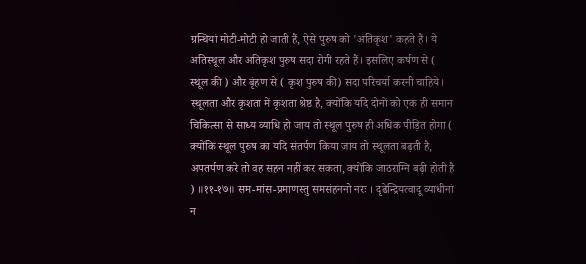ग्रन्थियां मोटी-मोटी हो जाती हैं, ऐसे पुरुष को 'अतिकृश' कहते हैं। ये अतिस्थूल और अतिकृश पुरुष सदा रोगी रहते हैं। इसलिए कर्षण से ( स्थूल की ) और बृंहण से ( कृश पुरुष की) सदा परिचर्या करनी चाहिये। स्थूलता और कृशता में कृशता श्रेष्ठ है, क्योंकि यदि दोनों को एक ही समान चिकित्सा से साध्य व्याधि हो जाय तो स्थूल पुरुष ही अधिक पीड़ित होगा ( क्योंकि स्थूल पुरुष का यदि संतर्पण किया जाय तो स्थूलता बढ़ती है, अपतर्पण करे तो वह सहन नहीं कर सकता, क्योंकि जाठराग्नि बढ़ी होती है ) ॥११-१७॥ सम-मांस-प्रमाणस्तु समसंहननो नरः । दृढेन्द्रियत्वादू व्याधीनां न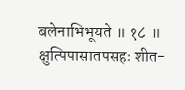बलेनाभिभूयते ॥ १८ ॥ क्षुत्पिपासातपसहः शीत-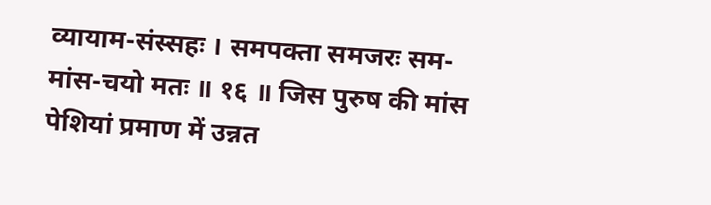व्यायाम-संस्सहः । समपक्ता समजरः सम-मांस-चयो मतः ॥ १६ ॥ जिस पुरुष की मांस पेशियां प्रमाण में उन्नत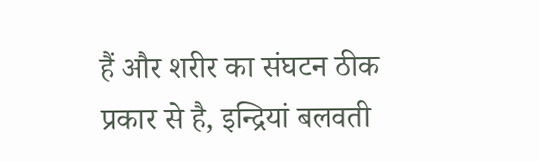हैं और शरीर का संघटन ठीक प्रकार से है, इन्द्रियां बलवती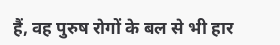हैं, वह पुरुष रोगों के बल से भी हार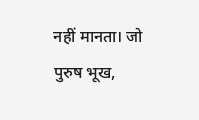नहीं मानता। जो पुरुष भूख,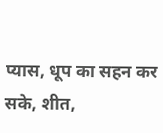प्यास, धूप का सहन कर सके, शीत,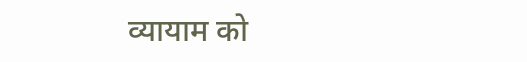व्यायाम को